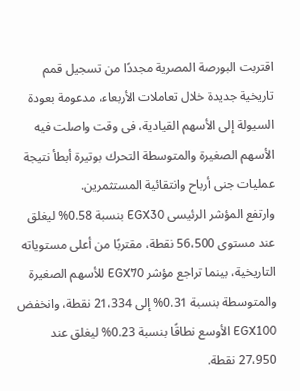اقتربت البورصة المصرية مجددًا من تسجيل قمم تاريخية جديدة خلال تعاملات الأربعاء، مدعومة بعودة السيولة إلى الأسهم القيادية، فى وقت واصلت فيه الأسهم الصغيرة والمتوسطة التحرك بوتيرة أبطأ نتيجة عمليات جنى أرباح وانتقائية المستثمرين.
وارتفع المؤشر الرئيسى EGX30 بنسبة 0.58% ليغلق عند مستوى 56،500 نقطة، مقتربًا من أعلى مستوياته التاريخية، بينما تراجع مؤشر EGX70 للأسهم الصغيرة والمتوسطة بنسبة 0.31% إلى 21،334 نقطة، وانخفض EGX100 الأوسع نطاقًا بنسبة 0.23% ليغلق عند 27،950 نقطة.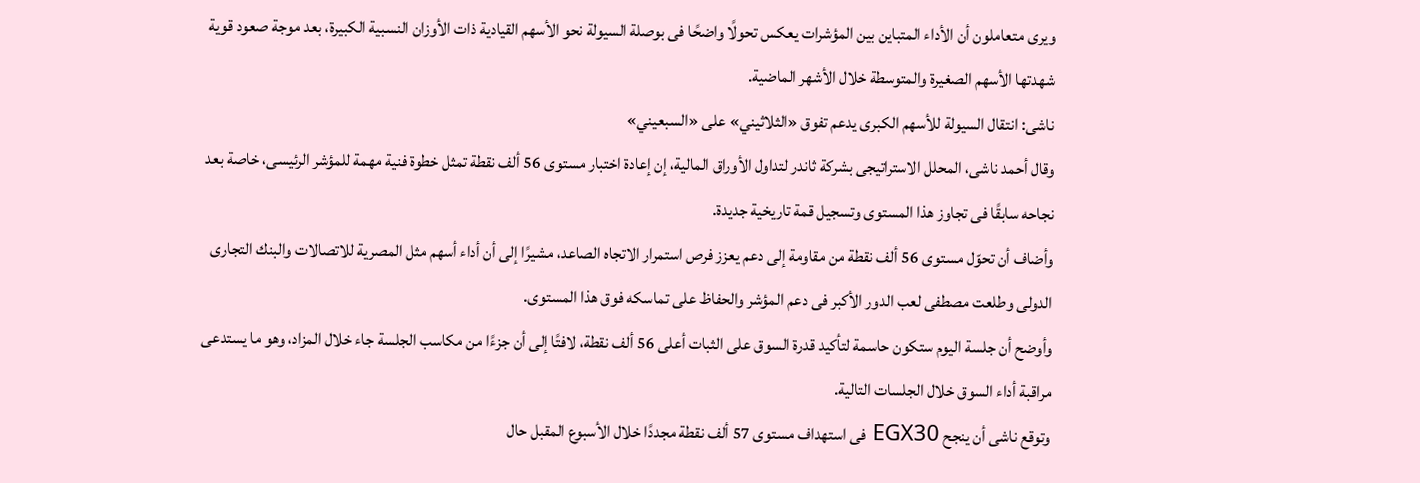ويرى متعاملون أن الأداء المتباين بين المؤشرات يعكس تحولًا واضحًا فى بوصلة السيولة نحو الأسهم القيادية ذات الأوزان النسبية الكبيرة، بعد موجة صعود قوية شهدتها الأسهم الصغيرة والمتوسطة خلال الأشهر الماضية.
ناشى: انتقال السيولة للأسهم الكبرى يدعم تفوق «الثلاثيني» على «السبعيني»
وقال أحمد ناشى، المحلل الاستراتيجى بشركة ثاندر لتداول الأوراق المالية، إن إعادة اختبار مستوى 56 ألف نقطة تمثل خطوة فنية مهمة للمؤشر الرئيسى، خاصة بعد نجاحه سابقًا فى تجاوز هذا المستوى وتسجيل قمة تاريخية جديدة.
وأضاف أن تحوّل مستوى 56 ألف نقطة من مقاومة إلى دعم يعزز فرص استمرار الاتجاه الصاعد، مشيرًا إلى أن أداء أسهم مثل المصرية للاتصالات والبنك التجارى الدولى وطلعت مصطفى لعب الدور الأكبر فى دعم المؤشر والحفاظ على تماسكه فوق هذا المستوى.
وأوضح أن جلسة اليوم ستكون حاسمة لتأكيد قدرة السوق على الثبات أعلى 56 ألف نقطة، لافتًا إلى أن جزءًا من مكاسب الجلسة جاء خلال المزاد، وهو ما يستدعى مراقبة أداء السوق خلال الجلسات التالية.
وتوقع ناشى أن ينجح EGX30 فى استهداف مستوى 57 ألف نقطة مجددًا خلال الأسبوع المقبل حال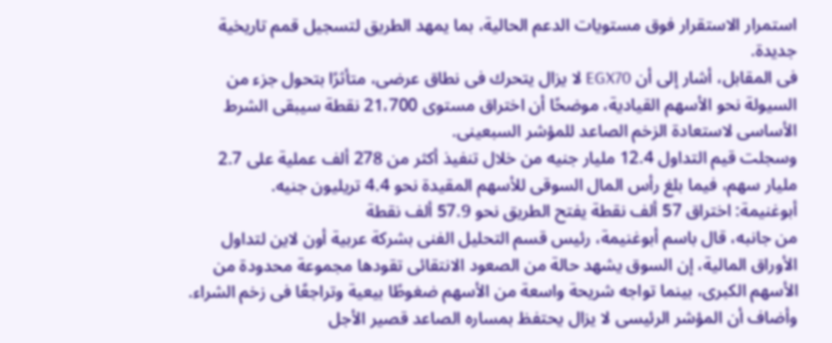استمرار الاستقرار فوق مستويات الدعم الحالية، بما يمهد الطريق لتسجيل قمم تاريخية جديدة.
فى المقابل، أشار إلى أن EGX70 لا يزال يتحرك فى نطاق عرضى، متأثرًا بتحول جزء من السيولة نحو الأسهم القيادية، موضحًا أن اختراق مستوى 21،700 نقطة سيبقى الشرط الأساسى لاستعادة الزخم الصاعد للمؤشر السبعينى.
وسجلت قيم التداول 12.4 مليار جنيه من خلال تنفيذ أكثر من 278 ألف عملية على 2.7 مليار سهم، فيما بلغ رأس المال السوقى للأسهم المقيدة نحو 4.4 تريليون جنيه.
أبوغنيمة: اختراق 57 ألف نقطة يفتح الطريق نحو 57.9 ألف نقطة
من جانبه، قال باسم أبوغنيمة، رئيس قسم التحليل الفنى بشركة عربية أون لاين لتداول الأوراق المالية، إن السوق يشهد حالة من الصعود الانتقائى تقودها مجموعة محدودة من الأسهم الكبرى، بينما تواجه شريحة واسعة من الأسهم ضغوطًا بيعية وتراجعًا فى زخم الشراء.
وأضاف أن المؤشر الرئيسى لا يزال يحتفظ بمساره الصاعد قصير الأجل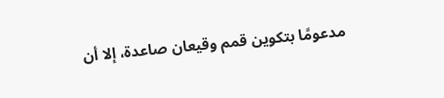مدعومًا بتكوين قمم وقيعان صاعدة، إلا أن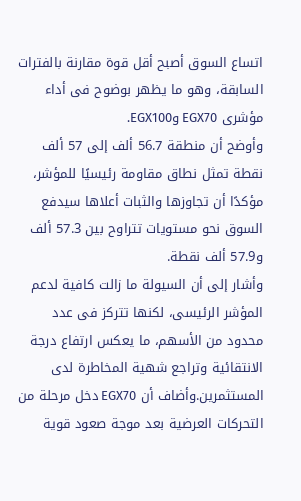اتساع السوق أصبح أقل قوة مقارنة بالفترات السابقة، وهو ما يظهر بوضوح فى أداء مؤشرى EGX70 وEGX100.
وأوضح أن منطقة 56.7 ألف إلى 57 ألف نقطة تمثل نطاق مقاومة رئيسيًا للمؤشر، مؤكدًا أن تجاوزها والثبات أعلاها سيدفع السوق نحو مستويات تتراوح بين 57.3 ألف و57.9 ألف نقطة.
وأشار إلى أن السيولة ما زالت كافية لدعم المؤشر الرئيسى، لكنها تتركز فى عدد محدود من الأسهم، ما يعكس ارتفاع درجة الانتقائية وتراجع شهية المخاطرة لدى المستثمرين.وأضاف أن EGX70 دخل مرحلة من التحركات العرضية بعد موجة صعود قوية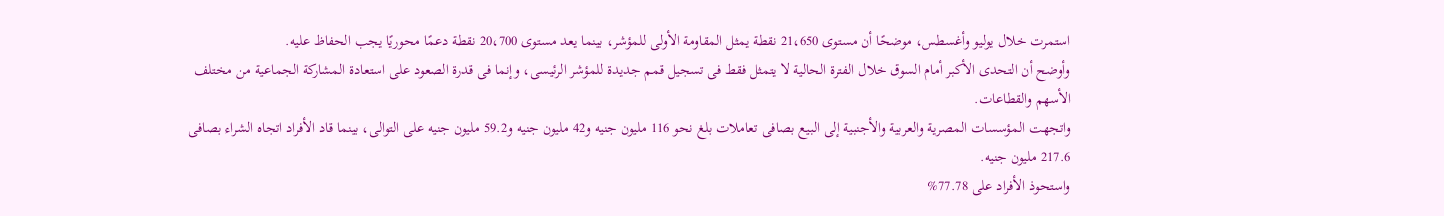استمرت خلال يوليو وأغسطس، موضحًا أن مستوى 21،650 نقطة يمثل المقاومة الأولى للمؤشر، بينما يعد مستوى 20،700 نقطة دعمًا محوريًا يجب الحفاظ عليه.
وأوضح أن التحدى الأكبر أمام السوق خلال الفترة الحالية لا يتمثل فقط فى تسجيل قمم جديدة للمؤشر الرئيسى، وإنما فى قدرة الصعود على استعادة المشاركة الجماعية من مختلف الأسهم والقطاعات.
واتجهت المؤسسات المصرية والعربية والأجنبية إلى البيع بصافى تعاملات بلغ نحو 116 مليون جنيه و42 مليون جنيه و59.2 مليون جنيه على التوالى، بينما قاد الأفراد اتجاه الشراء بصافى 217.6 مليون جنيه.
واستحوذ الأفراد على 77.78%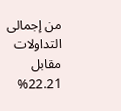من إجمالى التداولات مقابل 22.21%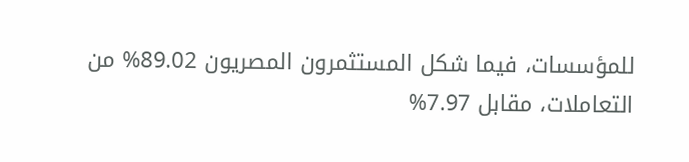للمؤسسات، فيما شكل المستثمرون المصريون 89.02% من التعاملات، مقابل 7.97%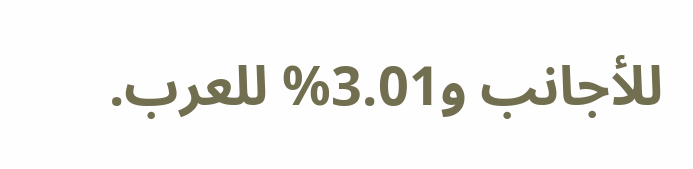للأجانب و3.01% للعرب.